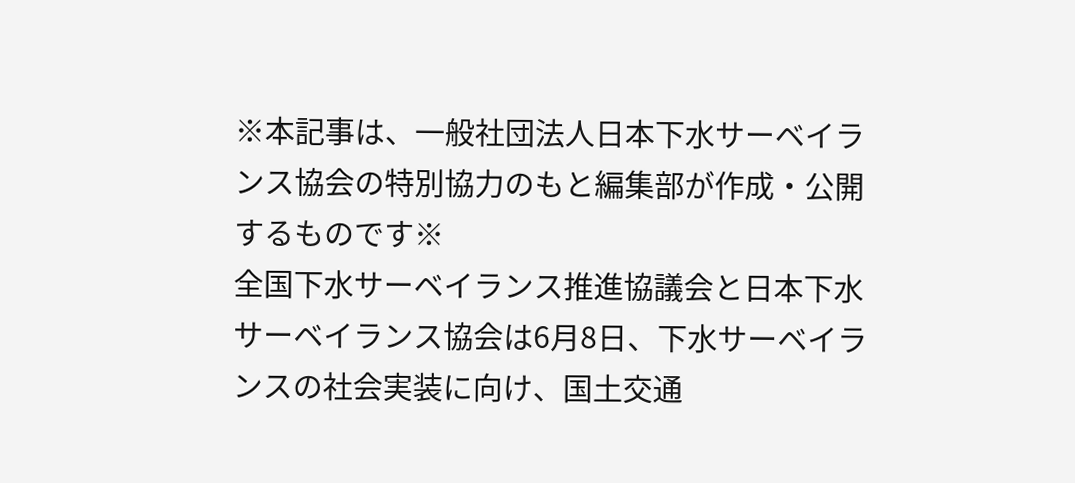※本記事は、一般社団法人日本下水サーベイランス協会の特別協力のもと編集部が作成・公開するものです※
全国下水サーベイランス推進協議会と日本下水サーベイランス協会は6月8日、下水サーベイランスの社会実装に向け、国土交通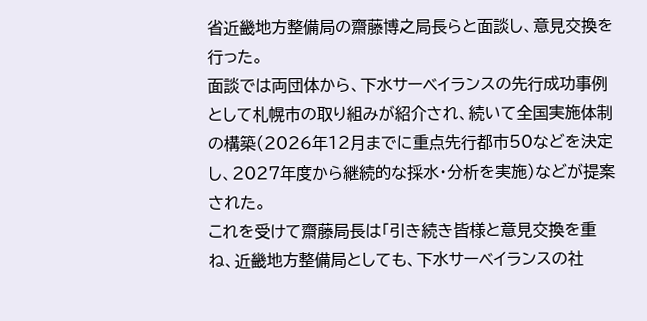省近畿地方整備局の齋藤博之局長らと面談し、意見交換を行った。
面談では両団体から、下水サーベイランスの先行成功事例として札幌市の取り組みが紹介され、続いて全国実施体制の構築(2026年12月までに重点先行都市50などを決定し、2027年度から継続的な採水・分析を実施)などが提案された。
これを受けて齋藤局長は「引き続き皆様と意見交換を重ね、近畿地方整備局としても、下水サーベイランスの社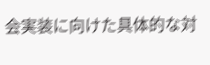会実装に向けた具体的な対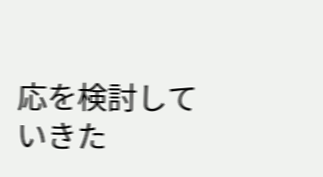応を検討していきた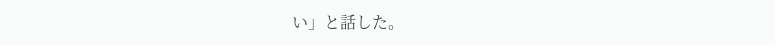い」と話した。